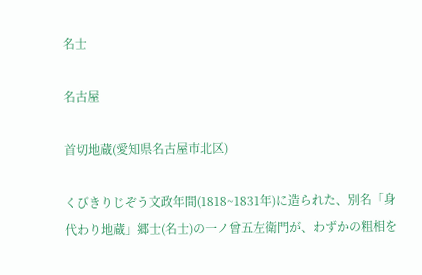名士

名古屋

首切地蔵(愛知県名古屋市北区)

くびきりじぞう文政年間(1818~1831年)に造られた、別名「身代わり地蔵」郷士(名士)の一ノ曾五左衛門が、わずかの粗相を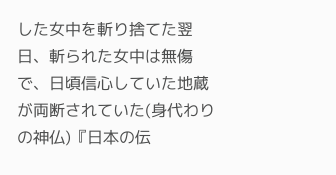した女中を斬り捨てた翌日、斬られた女中は無傷で、日頃信心していた地蔵が両断されていた(身代わりの神仏)『日本の伝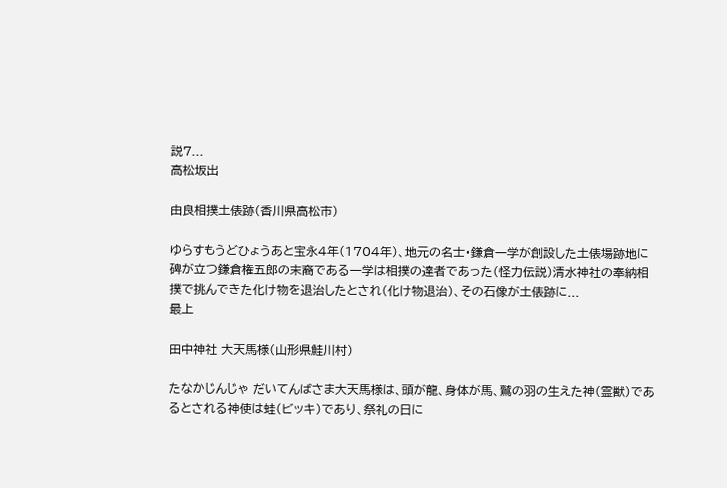説7...
高松坂出

由良相撲土俵跡(香川県高松市)

ゆらすもうどひょうあと宝永4年(1704年)、地元の名士・鎌倉一学が創設した土俵場跡地に碑が立つ鎌倉権五郎の末裔である一学は相撲の達者であった(怪力伝説)清水神社の奉納相撲で挑んできた化け物を退治したとされ(化け物退治)、その石像が土俵跡に...
最上

田中神社 大天馬様(山形県鮭川村)

たなかじんじゃ だいてんばさま大天馬様は、頭が龍、身体が馬、鷲の羽の生えた神(霊獣)であるとされる神使は蛙(ビッキ)であり、祭礼の日に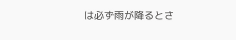は必ず雨が降るとさ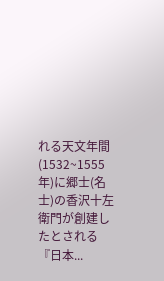れる天文年間(1532~1555年)に郷士(名士)の香沢十左衛門が創建したとされる『日本...